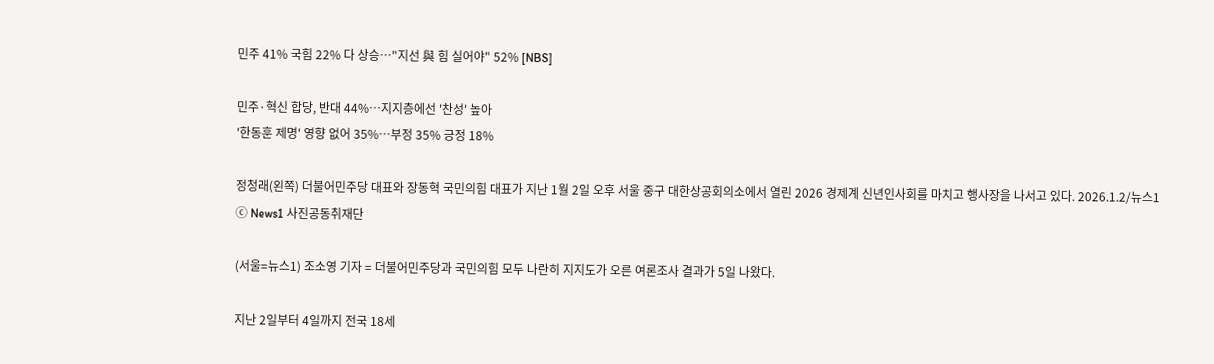민주 41% 국힘 22% 다 상승…"지선 與 힘 실어야" 52% [NBS]

민주·혁신 합당, 반대 44%…지지층에선 '찬성' 높아
'한동훈 제명' 영향 없어 35%…부정 35% 긍정 18%

정청래(왼쪽) 더불어민주당 대표와 장동혁 국민의힘 대표가 지난 1월 2일 오후 서울 중구 대한상공회의소에서 열린 2026 경제계 신년인사회를 마치고 행사장을 나서고 있다. 2026.1.2/뉴스1 ⓒ News1 사진공동취재단

(서울=뉴스1) 조소영 기자 = 더불어민주당과 국민의힘 모두 나란히 지지도가 오른 여론조사 결과가 5일 나왔다.

지난 2일부터 4일까지 전국 18세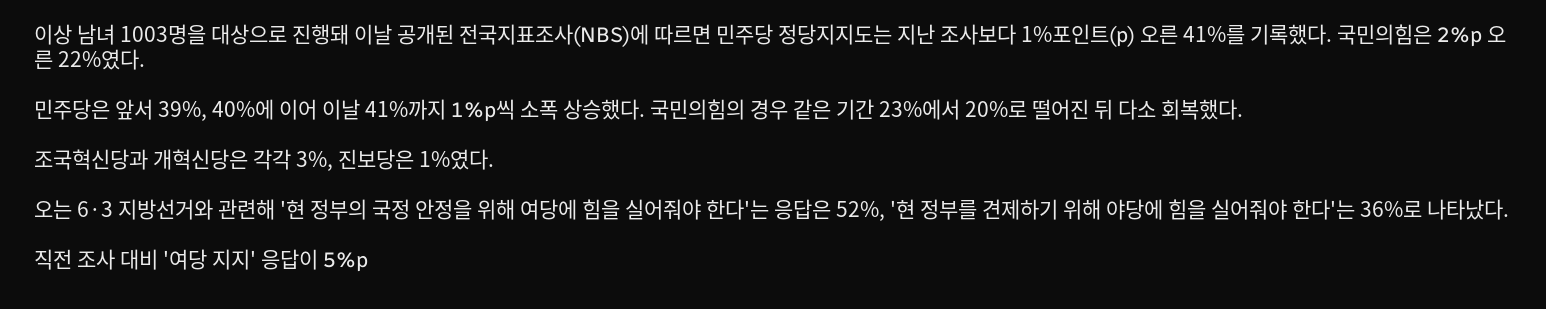이상 남녀 1003명을 대상으로 진행돼 이날 공개된 전국지표조사(NBS)에 따르면 민주당 정당지지도는 지난 조사보다 1%포인트(p) 오른 41%를 기록했다. 국민의힘은 2%p 오른 22%였다.

민주당은 앞서 39%, 40%에 이어 이날 41%까지 1%p씩 소폭 상승했다. 국민의힘의 경우 같은 기간 23%에서 20%로 떨어진 뒤 다소 회복했다.

조국혁신당과 개혁신당은 각각 3%, 진보당은 1%였다.

오는 6·3 지방선거와 관련해 '현 정부의 국정 안정을 위해 여당에 힘을 실어줘야 한다'는 응답은 52%, '현 정부를 견제하기 위해 야당에 힘을 실어줘야 한다'는 36%로 나타났다.

직전 조사 대비 '여당 지지' 응답이 5%p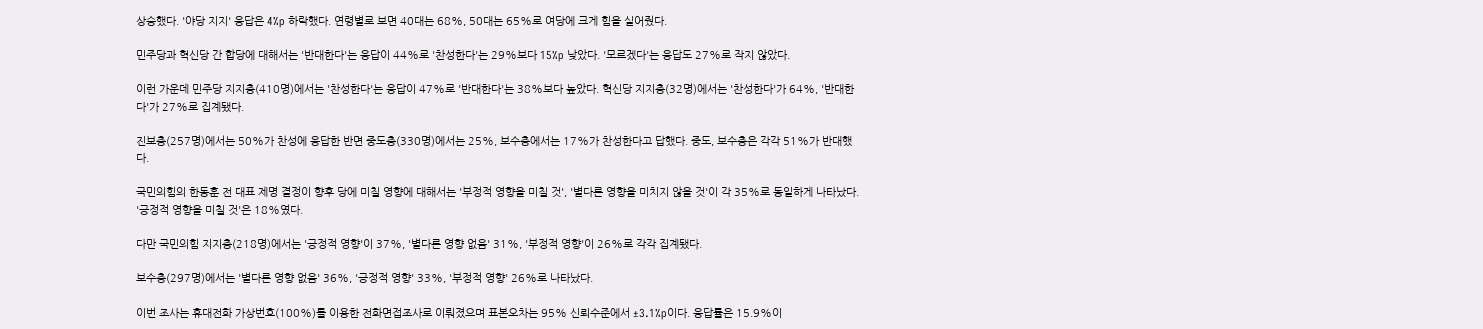상승했다. '야당 지지' 응답은 4%p 하락했다. 연령별로 보면 40대는 68%, 50대는 65%로 여당에 크게 힘을 실어줬다.

민주당과 혁신당 간 합당에 대해서는 '반대한다'는 응답이 44%로 '찬성한다'는 29%보다 15%p 낮았다. '모르겠다'는 응답도 27%로 작지 않았다.

이런 가운데 민주당 지지층(410명)에서는 '찬성한다'는 응답이 47%로 '반대한다'는 38%보다 높았다. 혁신당 지지층(32명)에서는 '찬성한다'가 64%, '반대한다'가 27%로 집계됐다.

진보층(257명)에서는 50%가 찬성에 응답한 반면 중도층(330명)에서는 25%, 보수층에서는 17%가 찬성한다고 답했다. 중도, 보수층은 각각 51%가 반대했다.

국민의힘의 한동훈 전 대표 제명 결정이 향후 당에 미칠 영향에 대해서는 '부정적 영향을 미칠 것', '별다른 영향을 미치지 않을 것'이 각 35%로 동일하게 나타났다. '긍정적 영향을 미칠 것'은 18%였다.

다만 국민의힘 지지층(218명)에서는 '긍정적 영향'이 37%, '별다른 영향 없음' 31%, '부정적 영향'이 26%로 각각 집계됐다.

보수층(297명)에서는 '별다른 영향 없음' 36%, '긍정적 영향' 33%, '부정적 영향' 26%로 나타났다.

이번 조사는 휴대전화 가상번호(100%)를 이용한 전화면접조사로 이뤄졌으며 표본오차는 95% 신뢰수준에서 ±3.1%p이다. 응답률은 15.9%이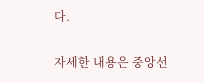다.

자세한 내용은 중앙선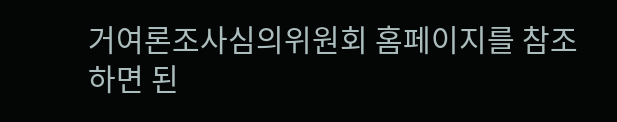거여론조사심의위원회 홈페이지를 참조하면 된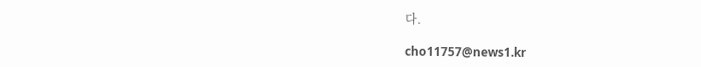다.

cho11757@news1.kr